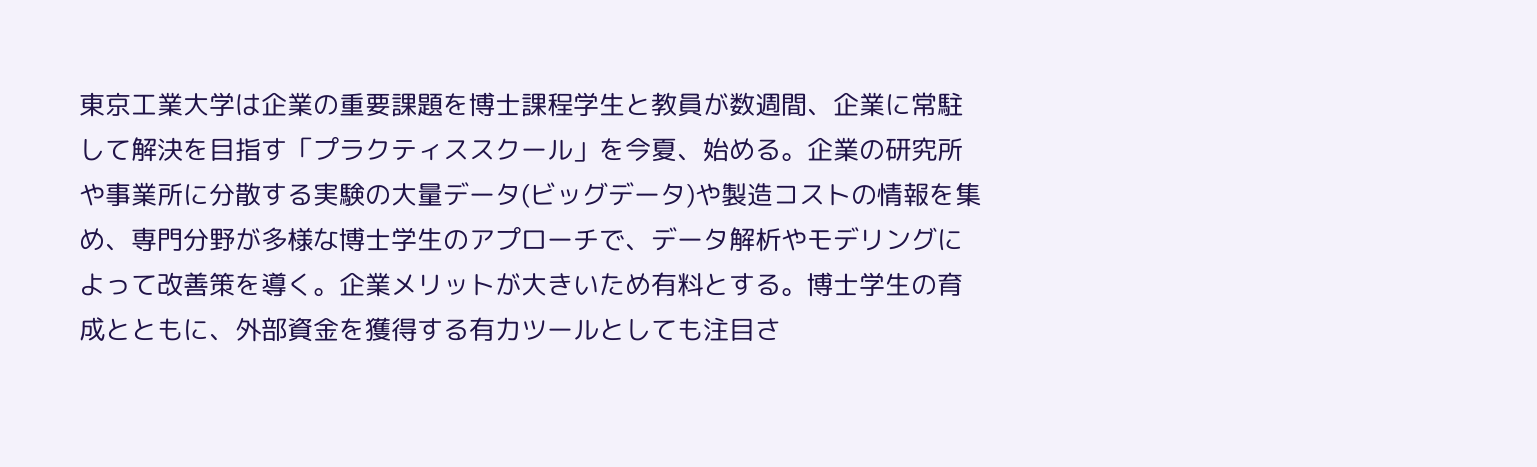東京工業大学は企業の重要課題を博士課程学生と教員が数週間、企業に常駐して解決を目指す「プラクティススクール」を今夏、始める。企業の研究所や事業所に分散する実験の大量データ(ビッグデータ)や製造コストの情報を集め、専門分野が多様な博士学生のアプローチで、データ解析やモデリングによって改善策を導く。企業メリットが大きいため有料とする。博士学生の育成とともに、外部資金を獲得する有力ツールとしても注目さ